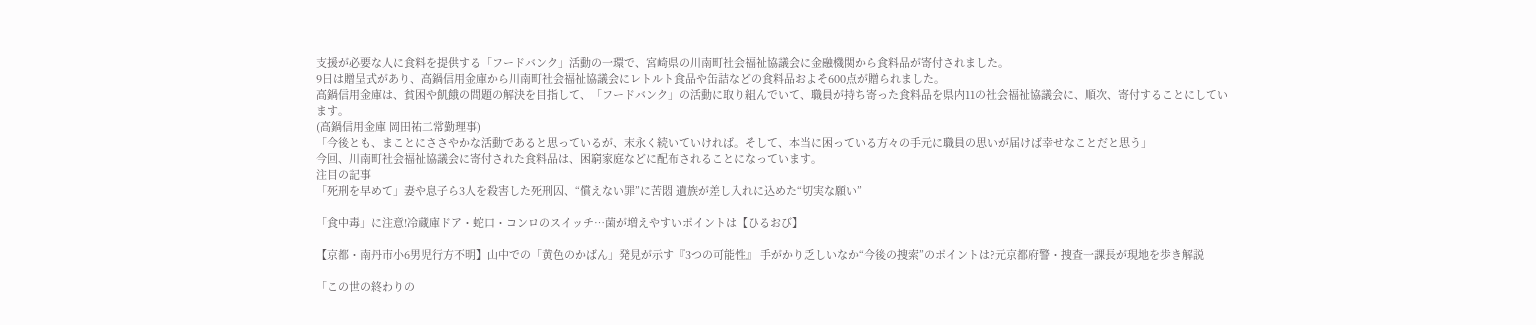支援が必要な人に食料を提供する「フードバンク」活動の一環で、宮崎県の川南町社会福祉協議会に金融機関から食料品が寄付されました。
9日は贈呈式があり、高鍋信用金庫から川南町社会福祉協議会にレトルト食品や缶詰などの食料品およそ600点が贈られました。
高鍋信用金庫は、貧困や飢餓の問題の解決を目指して、「フードバンク」の活動に取り組んでいて、職員が持ち寄った食料品を県内11の社会福祉協議会に、順次、寄付することにしています。
(高鍋信用金庫 岡田祐二常勤理事)
「今後とも、まことにささやかな活動であると思っているが、末永く続いていければ。そして、本当に困っている方々の手元に職員の思いが届けば幸せなことだと思う」
今回、川南町社会福祉協議会に寄付された食料品は、困窮家庭などに配布されることになっています。
注目の記事
「死刑を早めて」妻や息子ら3人を殺害した死刑囚、“償えない罪”に苦悶 遺族が差し入れに込めた“切実な願い”

「食中毒」に注意!冷蔵庫ドア・蛇口・コンロのスイッチ…菌が増えやすいポイントは【ひるおび】

【京都・南丹市小6男児行方不明】山中での「黄色のかばん」発見が示す『3つの可能性』 手がかり乏しいなか“今後の捜索”のポイントは?元京都府警・捜査一課長が現地を歩き解説

「この世の終わりの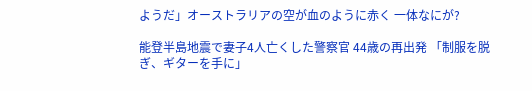ようだ」オーストラリアの空が血のように赤く 一体なにが?

能登半島地震で妻子4人亡くした警察官 44歳の再出発 「制服を脱ぎ、ギターを手に」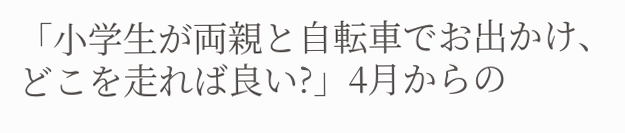「小学生が両親と自転車でお出かけ、どこを走れば良い?」4月からの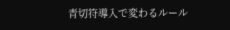青切符導入で変わるルール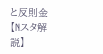と反則金【Nスタ解説】